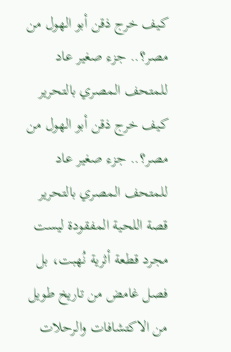كيف خرج ذقن أبو الهول من مصر؟.. جزء صغير عاد للمتحف المصري بالتحرير
كيف خرج ذقن أبو الهول من مصر؟.. جزء صغير عاد للمتحف المصري بالتحرير
قصة اللحية المفقودة ليست مجرد قطعة أثرية نُهبت، بل فصل غامض من تاريخ طويل من الاكتشافات والرحلات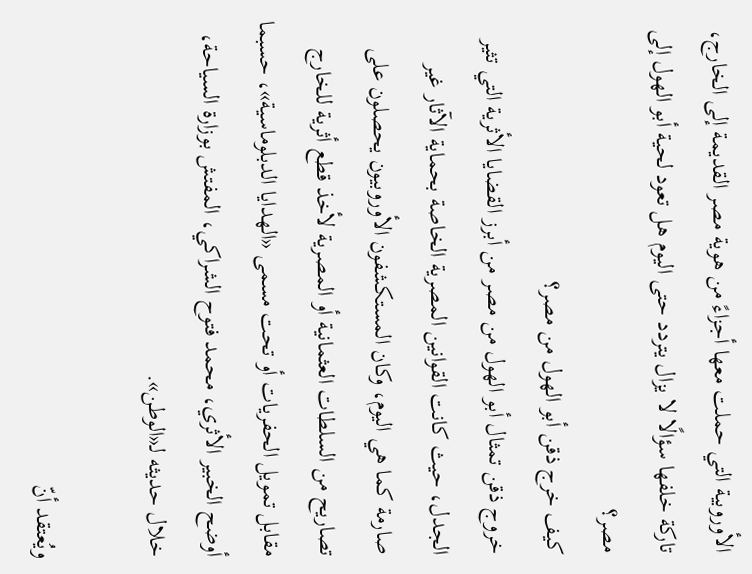الأوروبية التي حملت معها أجزاءً من هوية مصر القديمة إلى الخارج، تاركة خلفها سؤالًا لا يزال يتردد حتى اليوم هل تعود لحية أبو الهول إلى مصر؟
كيف خرج ذقن أبو الهول من مصر؟
خروج ذقن تمثال أبو الهول من مصر من أبرز القضايا الأثرية التي تثير الجدل، حيث كانت القوانين المصرية الخاصة بحماية الآثار غير صارمة كما هي اليوم، وكان المستكشفون الأوروبيون يحصلون على تصاريح من السلطات العثمانية أو المصرية لأخذ قطع أثرية للخارج مقابل تمويل الحفريات أو تحت مسمى «الهدايا الدبلوماسية»، حسبما أوضح الخبير الأثري، محمد فتوح الشراكي، المفتش بوزارة السياحة، خلال حديثه لـ«الوطن».

ويُعتقد أنّ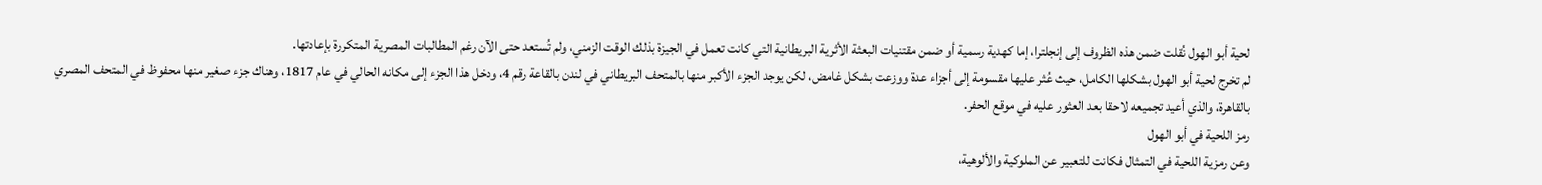لحية أبو الهول نُقلت ضمن هذه الظروف إلى إنجلترا، إما كهدية رسمية أو ضمن مقتنيات البعثة الأثرية البريطانية التي كانت تعمل في الجيزة بذلك الوقت الزمني، ولم تُستعد حتى الآن رغم المطالبات المصرية المتكررة بإعادتها.
لم تخرج لحية أبو الهول بشكلها الكامل، حيث عُثر عليها مقسومة إلى أجزاء عدة ووزعت بشكل غامض، لكن يوجد الجزء الأكبر منها بالمتحف البريطاني في لندن بالقاعة رقم 4، ودخل هذا الجزء إلى مكانه الحالي في عام 1817، وهناك جزء صغير منها محفوظ في المتحف المصري بالقاهرة، والذي أعيد تجميعه لاحقا بعد العثور عليه في موقع الحفر.
رمز اللحية في أبو الهول
وعن رمزية اللحية في التمثال فكانت للتعبير عن الملوكية والألوهية،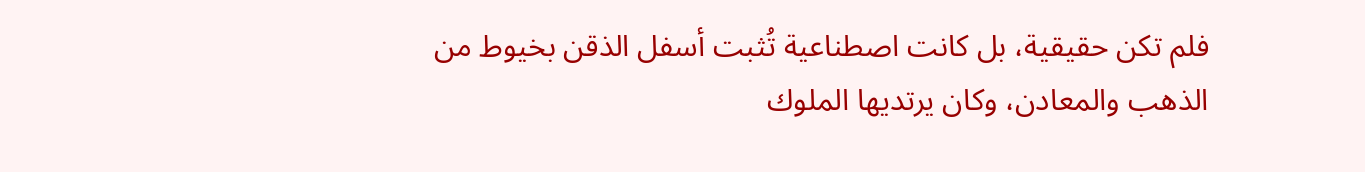فلم تكن حقيقية، بل كانت اصطناعية تُثبت أسفل الذقن بخيوط من الذهب والمعادن، وكان يرتديها الملوك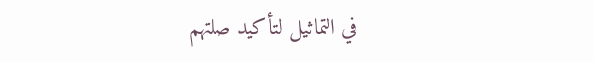في التماثيل لتأكيد صلتهم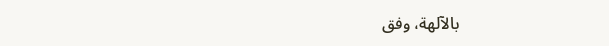بالآلهة، وفق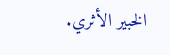الخبير الأثري.